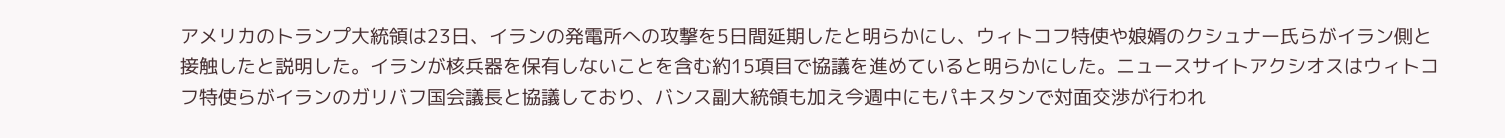アメリカのトランプ大統領は23日、イランの発電所への攻撃を5日間延期したと明らかにし、ウィトコフ特使や娘婿のクシュナー氏らがイラン側と接触したと説明した。イランが核兵器を保有しないことを含む約15項目で協議を進めていると明らかにした。ニュースサイトアクシオスはウィトコフ特使らがイランのガリバフ国会議長と協議しており、バンス副大統領も加え今週中にもパキスタンで対面交渉が行われ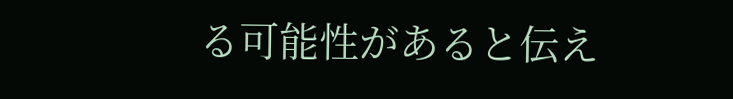る可能性があると伝え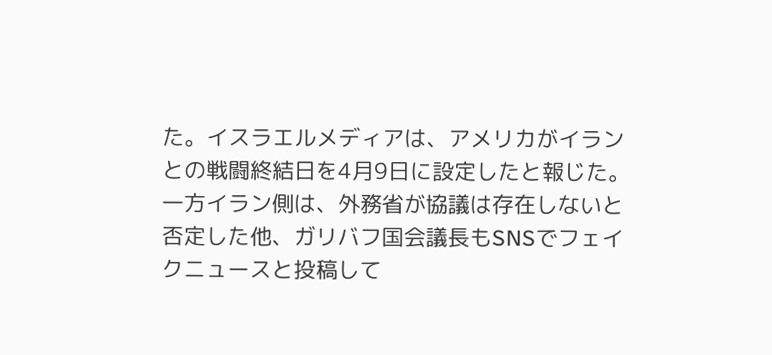た。イスラエルメディアは、アメリカがイランとの戦闘終結日を4月9日に設定したと報じた。一方イラン側は、外務省が協議は存在しないと否定した他、ガリバフ国会議長もSNSでフェイクニュースと投稿して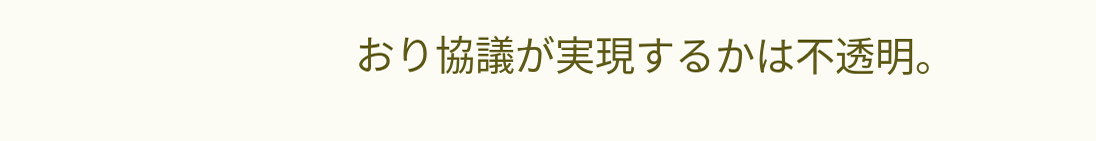おり協議が実現するかは不透明。